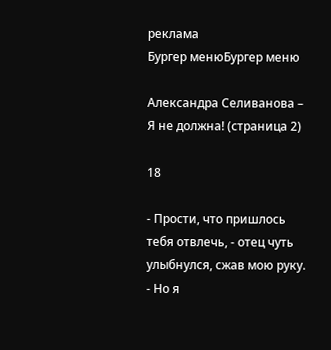реклама
Бургер менюБургер меню

Александра Селиванова – Я не должна! (страница 2)

18

- Прости, что пришлось тебя отвлечь, - отец чуть улыбнулся, сжав мою руку. - Но я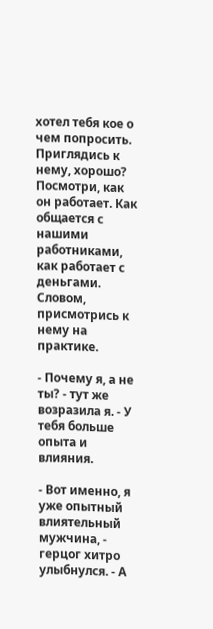хотел тебя кое о чем попросить. Приглядись к нему, хорошо? Посмотри, как он работает. Как общается с нашими работниками, как работает с деньгами. Словом, присмотрись к нему на практике.

- Почему я, а не ты? - тут же возразила я. - У тебя больше опыта и влияния.

- Вот именно, я уже опытный влиятельный мужчина, - герцог хитро улыбнулся. - А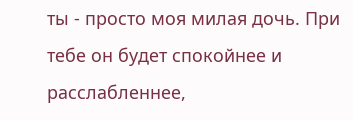ты - просто моя милая дочь. При тебе он будет спокойнее и расслабленнее,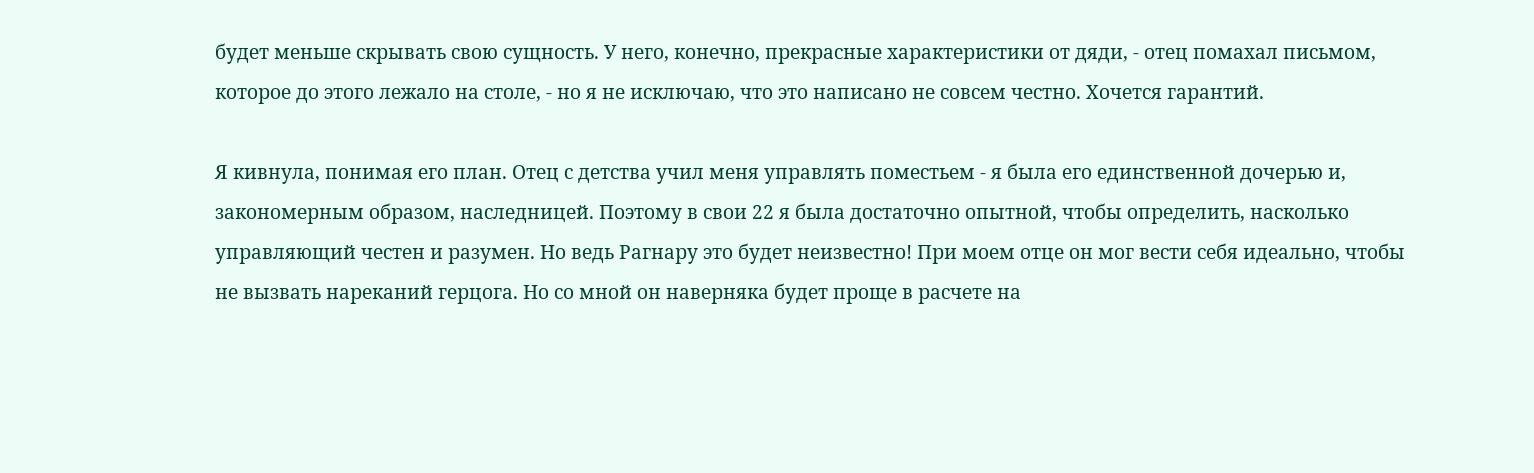будет меньше скрывать свою сущность. У него, конечно, прекрасные характеристики от дяди, - отец помахал письмом, которое до этого лежало на столе, - но я не исключаю, что это написано не совсем честно. Хочется гарантий.

Я кивнула, понимая его план. Отец с детства учил меня управлять поместьем - я была его единственной дочерью и, закономерным образом, наследницей. Поэтому в свои 22 я была достаточно опытной, чтобы определить, насколько управляющий честен и разумен. Но ведь Рагнару это будет неизвестно! При моем отце он мог вести себя идеально, чтобы не вызвать нареканий герцога. Но со мной он наверняка будет проще в расчете на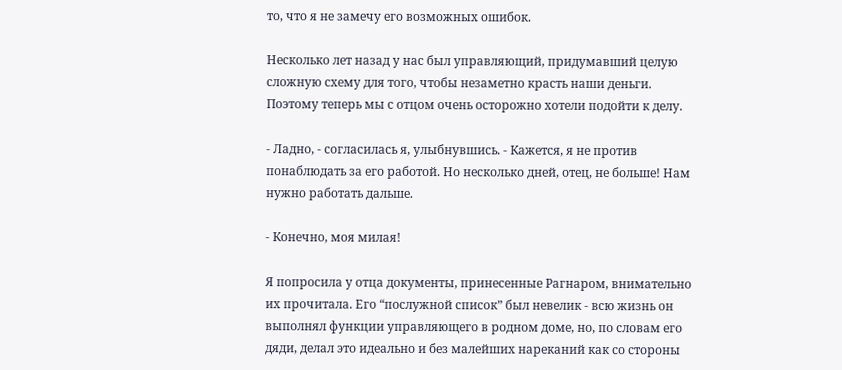то, что я не замечу его возможных ошибок.

Несколько лет назад у нас был управляющий, придумавший целую сложную схему для того, чтобы незаметно красть наши деньги. Поэтому теперь мы с отцом очень осторожно хотели подойти к делу.

- Ладно, - согласилась я, улыбнувшись. - Кажется, я не против понаблюдать за его работой. Но несколько дней, отец, не больше! Нам нужно работать дальше.

- Конечно, моя милая!

Я попросила у отца документы, принесенные Рагнаром, внимательно их прочитала. Его “послужной список” был невелик - всю жизнь он выполнял функции управляющего в родном доме, но, по словам его дяди, делал это идеально и без малейших нареканий как со стороны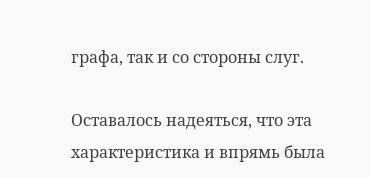графа, так и со стороны слуг.

Оставалось надеяться, что эта характеристика и впрямь была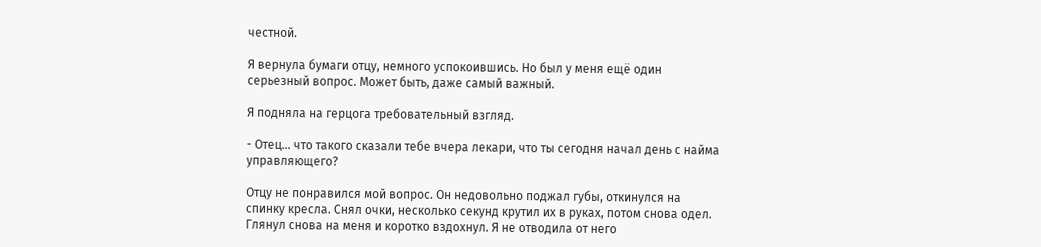честной.

Я вернула бумаги отцу, немного успокоившись. Но был у меня ещё один серьезный вопрос. Может быть, даже самый важный.

Я подняла на герцога требовательный взгляд.

- Отец… что такого сказали тебе вчера лекари, что ты сегодня начал день с найма управляющего?

Отцу не понравился мой вопрос. Он недовольно поджал губы, откинулся на спинку кресла. Снял очки, несколько секунд крутил их в руках, потом снова одел. Глянул снова на меня и коротко вздохнул. Я не отводила от него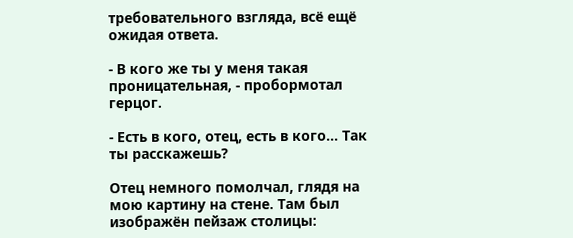требовательного взгляда, всё ещё ожидая ответа.

- В кого же ты у меня такая проницательная, - пробормотал герцог.

- Есть в кого, отец, есть в кого… Так ты расскажешь?

Отец немного помолчал, глядя на мою картину на стене. Там был изображён пейзаж столицы: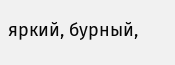яркий, бурный,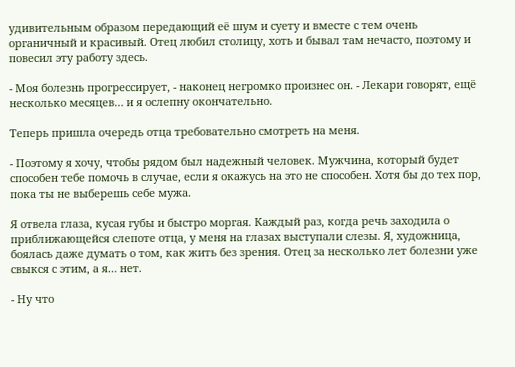удивительным образом передающий её шум и суету и вместе с тем очень органичный и красивый. Отец любил столицу, хоть и бывал там нечасто, поэтому и повесил эту работу здесь.

- Моя болезнь прогрессирует, - наконец негромко произнес он. - Лекари говорят, ещё несколько месяцев… и я ослепну окончательно.

Теперь пришла очередь отца требовательно смотреть на меня.

- Поэтому я хочу, чтобы рядом был надежный человек. Мужчина, который будет способен тебе помочь в случае, если я окажусь на это не способен. Хотя бы до тех пор, пока ты не выберешь себе мужа.

Я отвела глаза, кусая губы и быстро моргая. Каждый раз, когда речь заходила о приближающейся слепоте отца, у меня на глазах выступали слезы. Я, художница, боялась даже думать о том, как жить без зрения. Отец за несколько лет болезни уже свыкся с этим, а я… нет.

- Ну что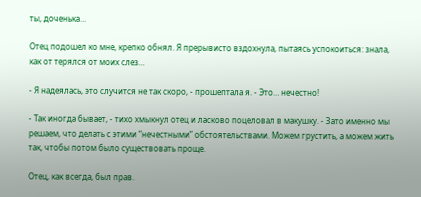ты, доченька…

Отец подошел ко мне, крепко обнял. Я прерывисто вздохнула, пытаясь успокоиться: знала, как от терялся от моих слез…

- Я надеялась, это случится не так скоро, - прошептала я. - Это… нечестно!

- Так иногда бывает, - тихо хмыкнул отец и ласково поцеловал в макушку. - Зато именно мы решаем, что делать с этими “нечестными” обстоятельствами. Можем грустить, а можем жить так, чтобы потом было существовать проще.

Отец, как всегда, был прав.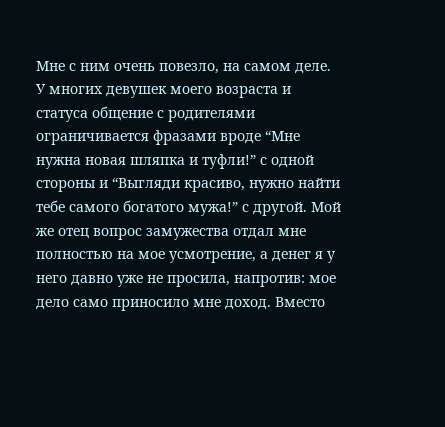Мне с ним очень повезло, на самом деле. У многих девушек моего возраста и статуса общение с родителями ограничивается фразами вроде “Мне нужна новая шляпка и туфли!” с одной стороны и “Выгляди красиво, нужно найти тебе самого богатого мужа!” с другой. Мой же отец вопрос замужества отдал мне полностью на мое усмотрение, а денег я у него давно уже не просила, напротив: мое дело само приносило мне доход. Вместо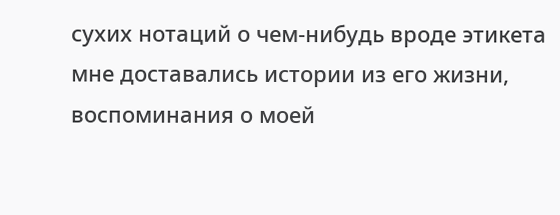сухих нотаций о чем-нибудь вроде этикета мне доставались истории из его жизни, воспоминания о моей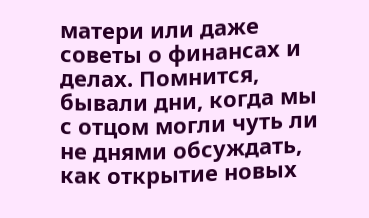матери или даже советы о финансах и делах. Помнится, бывали дни, когда мы с отцом могли чуть ли не днями обсуждать, как открытие новых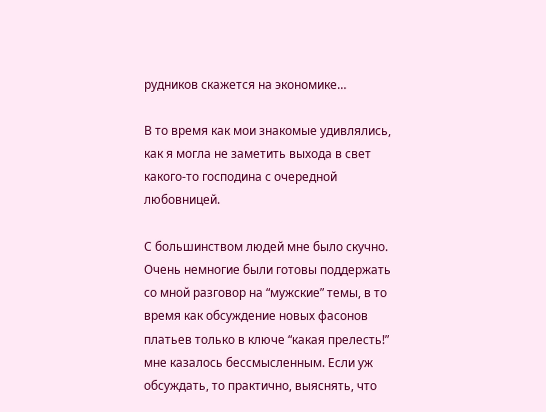рудников скажется на экономике…

В то время как мои знакомые удивлялись, как я могла не заметить выхода в свет какого-то господина с очередной любовницей.

С большинством людей мне было скучно. Очень немногие были готовы поддержать со мной разговор на “мужские” темы, в то время как обсуждение новых фасонов платьев только в ключе “какая прелесть!” мне казалось бессмысленным. Если уж обсуждать, то практично, выяснять, что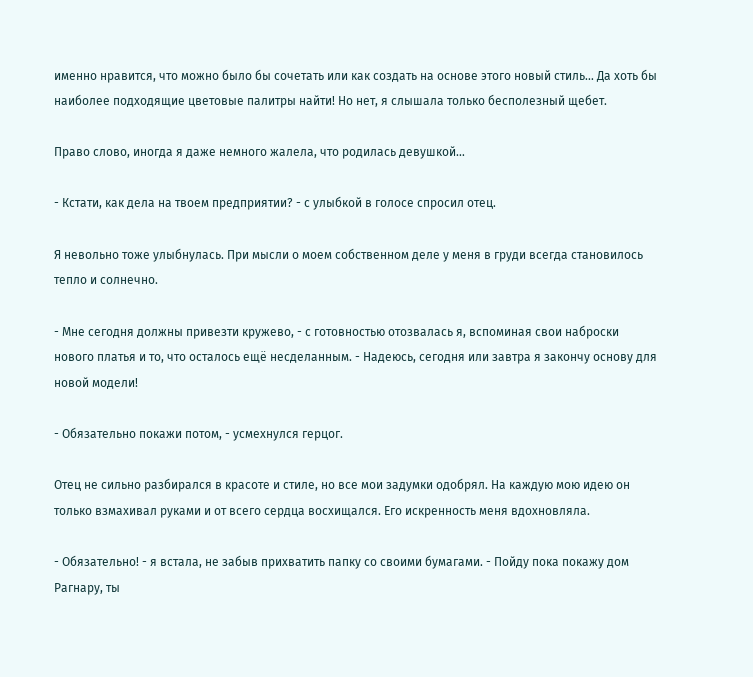именно нравится, что можно было бы сочетать или как создать на основе этого новый стиль… Да хоть бы наиболее подходящие цветовые палитры найти! Но нет, я слышала только бесполезный щебет.

Право слово, иногда я даже немного жалела, что родилась девушкой…

- Кстати, как дела на твоем предприятии? - с улыбкой в голосе спросил отец.

Я невольно тоже улыбнулась. При мысли о моем собственном деле у меня в груди всегда становилось тепло и солнечно.

- Мне сегодня должны привезти кружево, - с готовностью отозвалась я, вспоминая свои наброски нового платья и то, что осталось ещё несделанным. - Надеюсь, сегодня или завтра я закончу основу для новой модели!

- Обязательно покажи потом, - усмехнулся герцог.

Отец не сильно разбирался в красоте и стиле, но все мои задумки одобрял. На каждую мою идею он только взмахивал руками и от всего сердца восхищался. Его искренность меня вдохновляла.

- Обязательно! - я встала, не забыв прихватить папку со своими бумагами. - Пойду пока покажу дом Рагнару, ты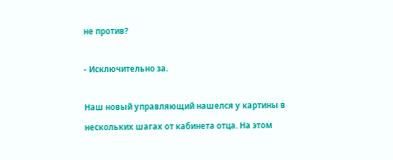не против?

- Исключительно за.

Наш новый управляющий нашелся у картины в нескольких шагах от кабинета отца. На этом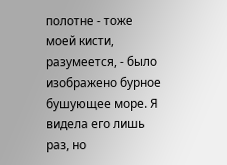полотне - тоже моей кисти, разумеется, - было изображено бурное бушующее море. Я видела его лишь раз, но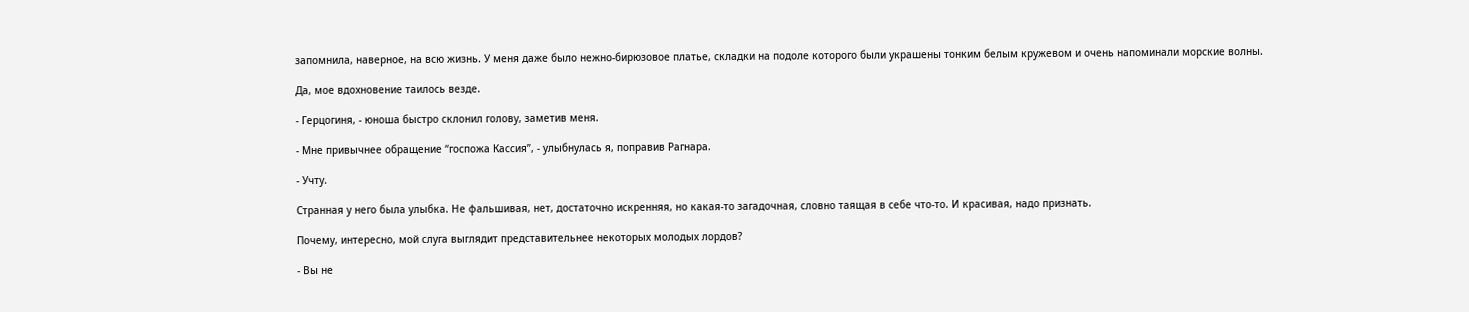запомнила, наверное, на всю жизнь. У меня даже было нежно-бирюзовое платье, складки на подоле которого были украшены тонким белым кружевом и очень напоминали морские волны.

Да, мое вдохновение таилось везде.

- Герцогиня, - юноша быстро склонил голову, заметив меня.

- Мне привычнее обращение “госпожа Кассия”, - улыбнулась я, поправив Рагнара.

- Учту.

Странная у него была улыбка. Не фальшивая, нет, достаточно искренняя, но какая-то загадочная, словно таящая в себе что-то. И красивая, надо признать.

Почему, интересно, мой слуга выглядит представительнее некоторых молодых лордов?

- Вы не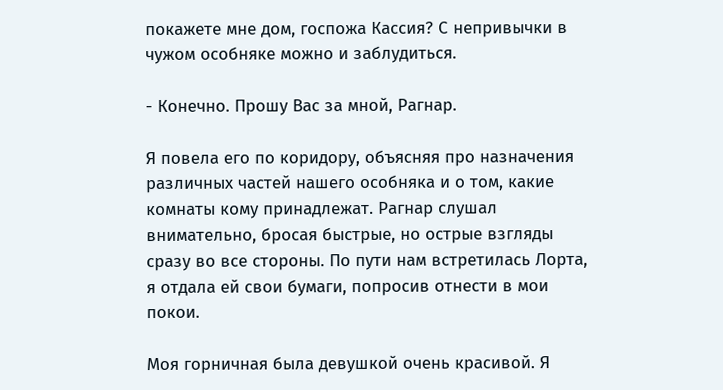покажете мне дом, госпожа Кассия? С непривычки в чужом особняке можно и заблудиться.

- Конечно. Прошу Вас за мной, Рагнар.

Я повела его по коридору, объясняя про назначения различных частей нашего особняка и о том, какие комнаты кому принадлежат. Рагнар слушал внимательно, бросая быстрые, но острые взгляды сразу во все стороны. По пути нам встретилась Лорта, я отдала ей свои бумаги, попросив отнести в мои покои.

Моя горничная была девушкой очень красивой. Я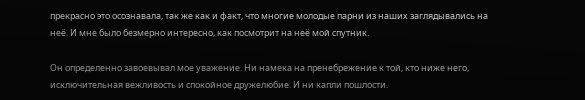прекрасно это осознавала, так же как и факт, что многие молодые парни из наших заглядывались на неё. И мне было безмерно интересно, как посмотрит на неё мой спутник.

Он определенно завоевывал мое уважение. Ни намека на пренебрежение к той, кто ниже него, исключительная вежливость и спокойное дружелюбие. И ни капли пошлости.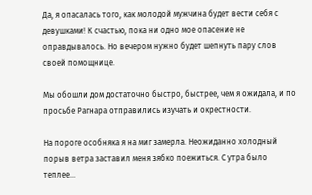Да, я опасалась того, как молодой мужчина будет вести себя с девушками! К счастью, пока ни одно мое опасение не оправдывалось. Но вечером нужно будет шепнуть пару слов своей помощнице.

Мы обошли дом достаточно быстро, быстрее, чем я ожидала, и по просьбе Рагнара отправились изучать и окрестности.

На пороге особняка я на миг замерла. Неожиданно холодный порыв ветра заставил меня зябко поежиться. С утра было теплее…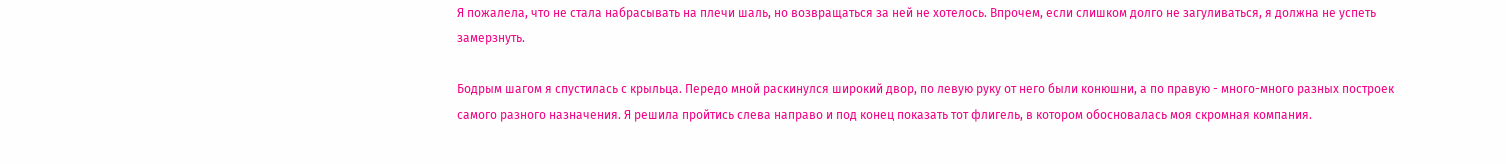Я пожалела, что не стала набрасывать на плечи шаль, но возвращаться за ней не хотелось. Впрочем, если слишком долго не загуливаться, я должна не успеть замерзнуть.

Бодрым шагом я спустилась с крыльца. Передо мной раскинулся широкий двор, по левую руку от него были конюшни, а по правую - много-много разных построек самого разного назначения. Я решила пройтись слева направо и под конец показать тот флигель, в котором обосновалась моя скромная компания.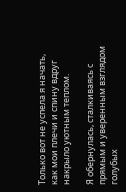Только вот не успела я начать, как мои плечи и спину вдруг накрыло уютным теплом.

Я обернулась, сталкиваясь с прямым и уверенным взглядом голубых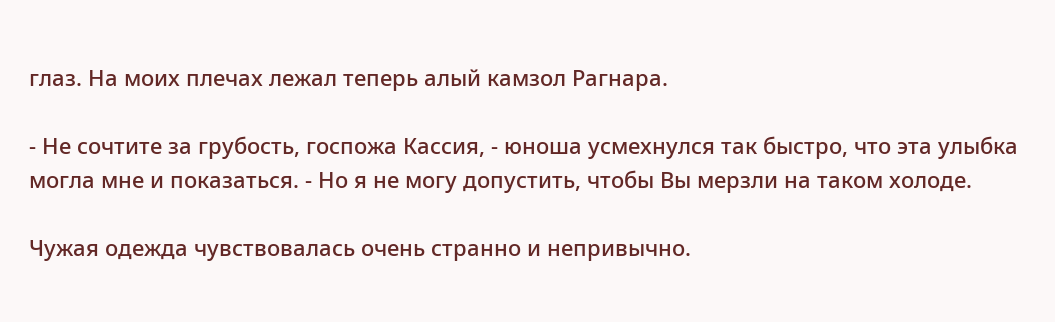глаз. На моих плечах лежал теперь алый камзол Рагнара.

- Не сочтите за грубость, госпожа Кассия, - юноша усмехнулся так быстро, что эта улыбка могла мне и показаться. - Но я не могу допустить, чтобы Вы мерзли на таком холоде.

Чужая одежда чувствовалась очень странно и непривычно.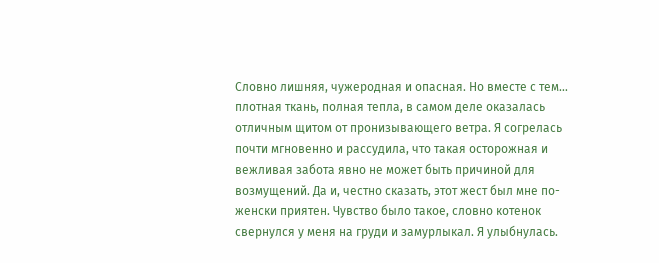Словно лишняя, чужеродная и опасная. Но вместе с тем… плотная ткань, полная тепла, в самом деле оказалась отличным щитом от пронизывающего ветра. Я согрелась почти мгновенно и рассудила, что такая осторожная и вежливая забота явно не может быть причиной для возмущений. Да и, честно сказать, этот жест был мне по-женски приятен. Чувство было такое, словно котенок свернулся у меня на груди и замурлыкал. Я улыбнулась.